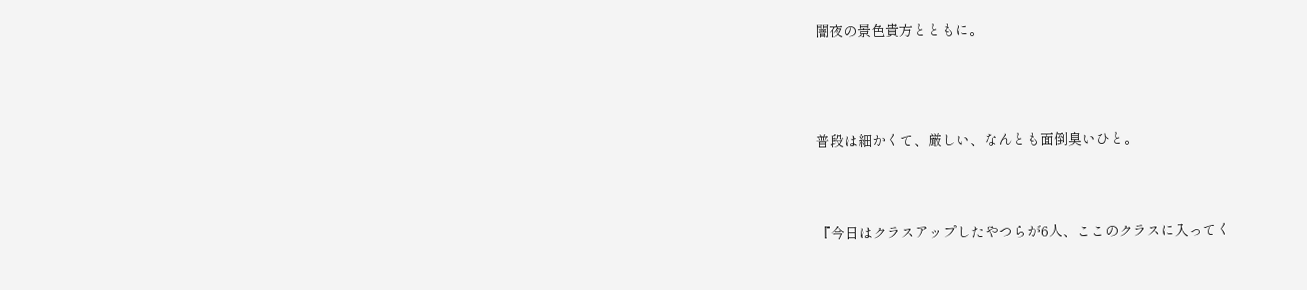闇夜の景色貴方とともに。





普段は細かくて、厳しい、なんとも面倒臭いひと。




『今日はクラスアップしたやつらが6人、ここのクラスに入ってく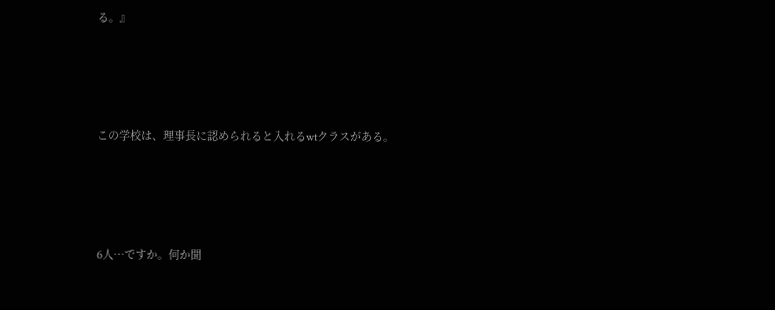る。』




この学校は、理事長に認められると入れるwtクラスがある。




6人…ですか。何か聞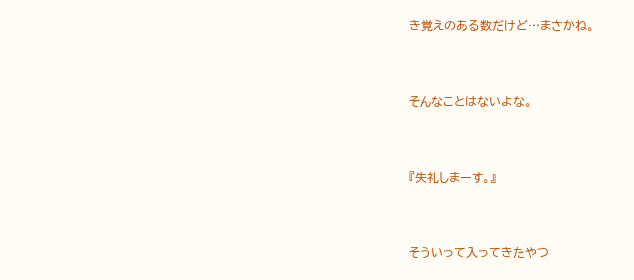き覚えのある数だけど…まさかね。




そんなことはないよな。




『失礼しまーす。』




そういって入ってきたやつ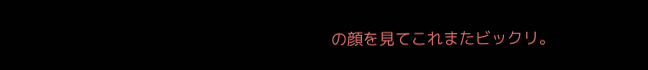の顔を見てこれまたビックリ。